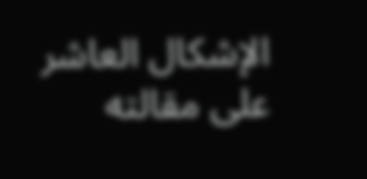الإشكال العاشر على مقالته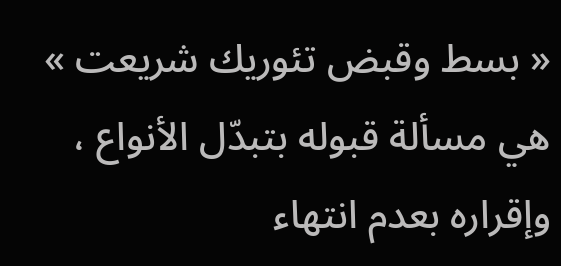« بسط وقبض تئوريك شريعت » هي مسألة قبوله بتبدّل الأنواع ، وإقراره بعدم انتهاء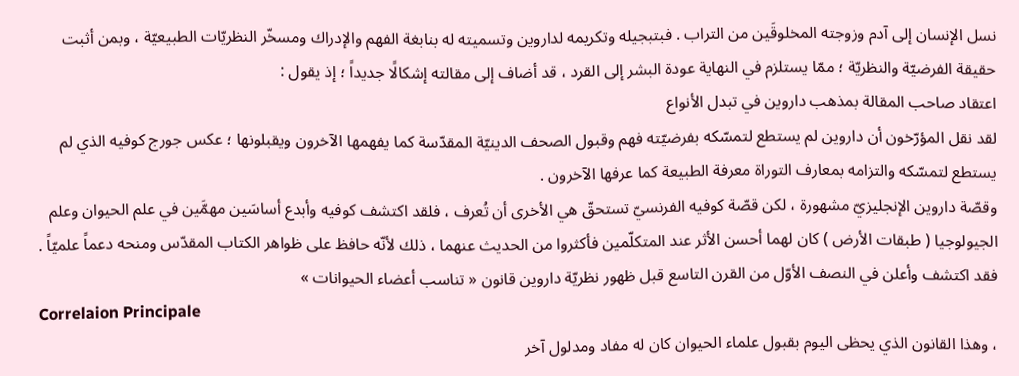نسل الإنسان إلى آدم وزوجته المخلوقَين من التراب . فبتبجيله وتكريمه لداروين وتسميته له بنابغة الفهم والإدراك ومسخّر النظريّات الطبيعيّة ، وبمن أثبت حقيقة الفرضيّة والنظريّة ؛ ممّا يستلزم في النهاية عودة البشر إلى القرد ، قد أضاف إلى مقالته إشكالًا جديداً ؛ إذ يقول :
اعتقاد صاحب المقالة بمذهب داروين في تبدل الأنواع
لقد نقل المؤرّخون أن داروين لم يستطع لتمسّكه بفرضيّته فهم وقبول الصحف الدينيّة المقدّسة كما يفهمها الآخرون ويقبلونها ؛ عكس جورج كوفيه الذي لم يستطع لتمسّكه والتزامه بمعارف التوراة معرفة الطبيعة كما عرفها الآخرون .
وقصّة داروين الإنجليزيّ مشهورة ، لكن قصّة كوفيه الفرنسيّ تستحقّ هي الأخرى أن تُعرف ، فلقد اكتشف كوفيه وأبدع أساسَين مهمَّين في علم الحيوان وعلم الجيولوجيا ( طبقات الأرض ) كان لهما أحسن الأثر عند المتكلّمين فأكثروا من الحديث عنهما ، ذلك لأنّه حافظ على ظواهر الكتاب المقدّس ومنحه دعماً علميّاً .
فقد اكتشف وأعلن في النصف الأوّل من القرن التاسع قبل ظهور نظريّة داروين قانون « تناسب أعضاء الحيوانات »
Correlaion Principale
، وهذا القانون الذي يحظى اليوم بقبول علماء الحيوان كان له مفاد ومدلول آخر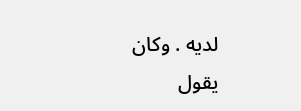لديه . وكان يقول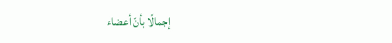إجمالًا بأنّ أعضاء